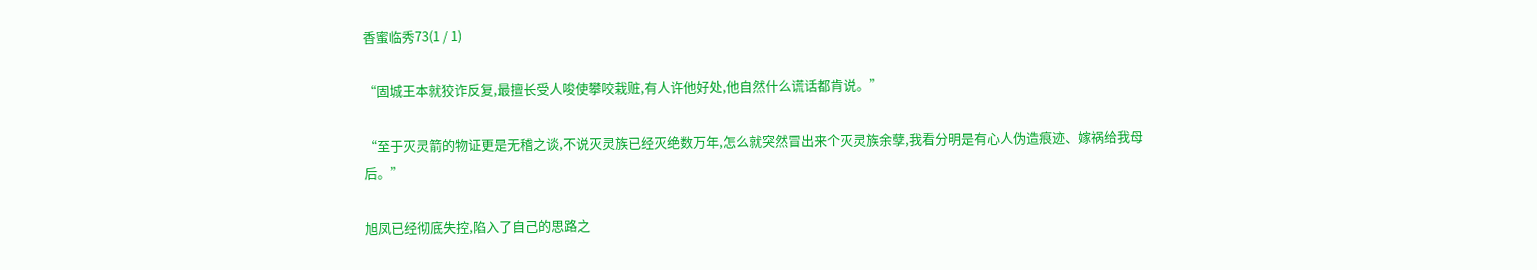香蜜临秀73(1 / 1)

“固城王本就狡诈反复,最擅长受人唆使攀咬栽赃,有人许他好处,他自然什么谎话都肯说。”

“至于灭灵箭的物证更是无稽之谈,不说灭灵族已经灭绝数万年,怎么就突然冒出来个灭灵族余孽,我看分明是有心人伪造痕迹、嫁祸给我母后。”

旭凤已经彻底失控,陷入了自己的思路之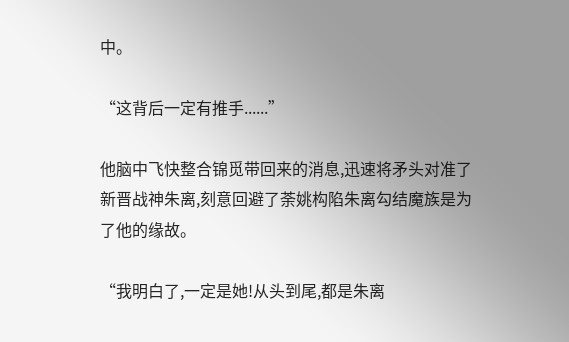中。

“这背后一定有推手......”

他脑中飞快整合锦觅带回来的消息,迅速将矛头对准了新晋战神朱离,刻意回避了荼姚构陷朱离勾结魔族是为了他的缘故。

“我明白了,一定是她!从头到尾,都是朱离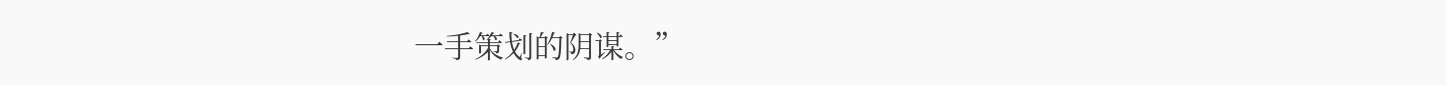一手策划的阴谋。”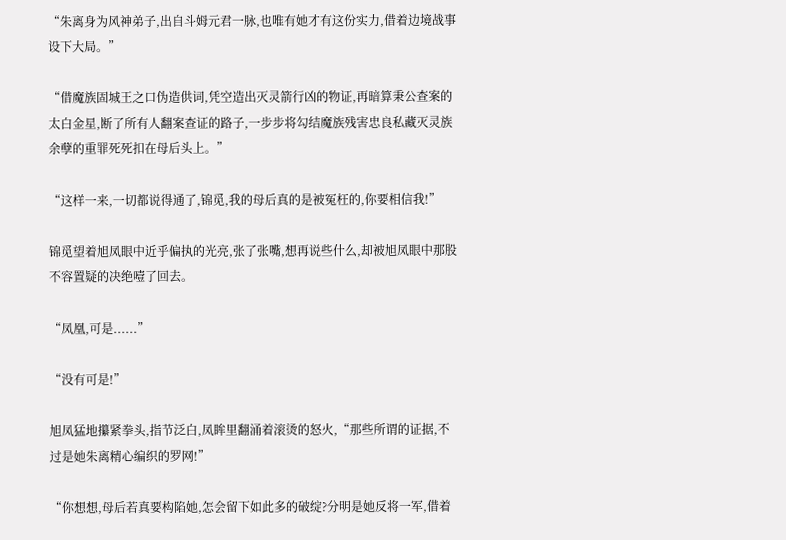“朱离身为风神弟子,出自斗姆元君一脉,也唯有她才有这份实力,借着边境战事设下大局。”

“借魔族固城王之口伪造供词,凭空造出灭灵箭行凶的物证,再暗算秉公查案的太白金星,断了所有人翻案查证的路子,一步步将勾结魔族残害忠良私藏灭灵族余孽的重罪死死扣在母后头上。”

“这样一来,一切都说得通了,锦觅,我的母后真的是被冤枉的,你要相信我!”

锦觅望着旭凤眼中近乎偏执的光亮,张了张嘴,想再说些什么,却被旭凤眼中那股不容置疑的决绝噎了回去。

“凤凰,可是......”

“没有可是!”

旭凤猛地攥紧拳头,指节泛白,凤眸里翻涌着滚烫的怒火,“那些所谓的证据,不过是她朱离精心编织的罗网!”

“你想想,母后若真要构陷她,怎会留下如此多的破绽?分明是她反将一军,借着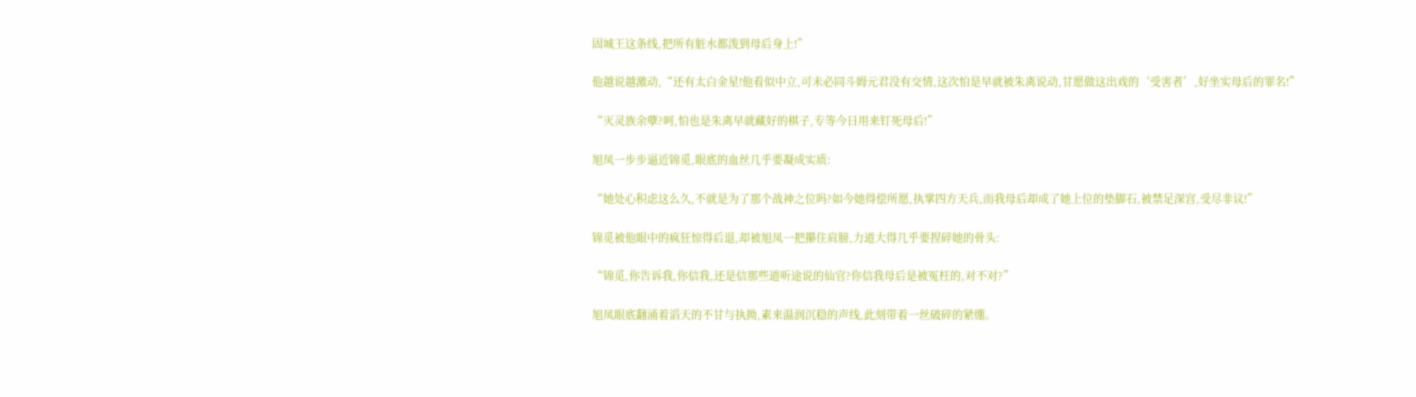固城王这条线,把所有脏水都泼到母后身上!”

他越说越激动,“还有太白金星!他看似中立,可未必同斗姆元君没有交情,这次怕是早就被朱离说动,甘愿做这出戏的‘受害者’,好坐实母后的罪名!”

“灭灵族余孽?呵,怕也是朱离早就藏好的棋子,专等今日用来钉死母后!”

旭凤一步步逼近锦觅,眼底的血丝几乎要凝成实质:

“她处心积虑这么久,不就是为了那个战神之位吗?如今她得偿所愿,执掌四方天兵,而我母后却成了她上位的垫脚石,被禁足深宫,受尽非议!”

锦觅被他眼中的疯狂惊得后退,却被旭凤一把攥住肩膀,力道大得几乎要捏碎她的骨头:

“锦觅,你告诉我,你信我,还是信那些道听途说的仙官?你信我母后是被冤枉的,对不对?”

旭凤眼底翻涌着滔天的不甘与执拗,素来温润沉稳的声线,此刻带着一丝破碎的紧绷。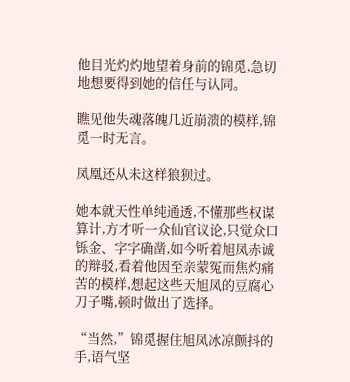他目光灼灼地望着身前的锦觅,急切地想要得到她的信任与认同。

瞧见他失魂落魄几近崩溃的模样,锦觅一时无言。

凤凰还从未这样狼狈过。

她本就天性单纯通透,不懂那些权谋算计,方才听一众仙官议论,只觉众口铄金、字字确凿,如今听着旭凤赤诚的辩驳,看着他因至亲蒙冤而焦灼痛苦的模样,想起这些天旭凤的豆腐心刀子嘴,顿时做出了选择。

“当然,”锦觅握住旭凤冰凉颤抖的手,语气坚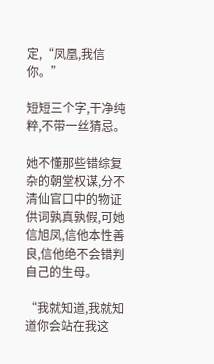定,“凤凰,我信你。”

短短三个字,干净纯粹,不带一丝猜忌。

她不懂那些错综复杂的朝堂权谋,分不清仙官口中的物证供词孰真孰假,可她信旭凤,信他本性善良,信他绝不会错判自己的生母。

“我就知道,我就知道你会站在我这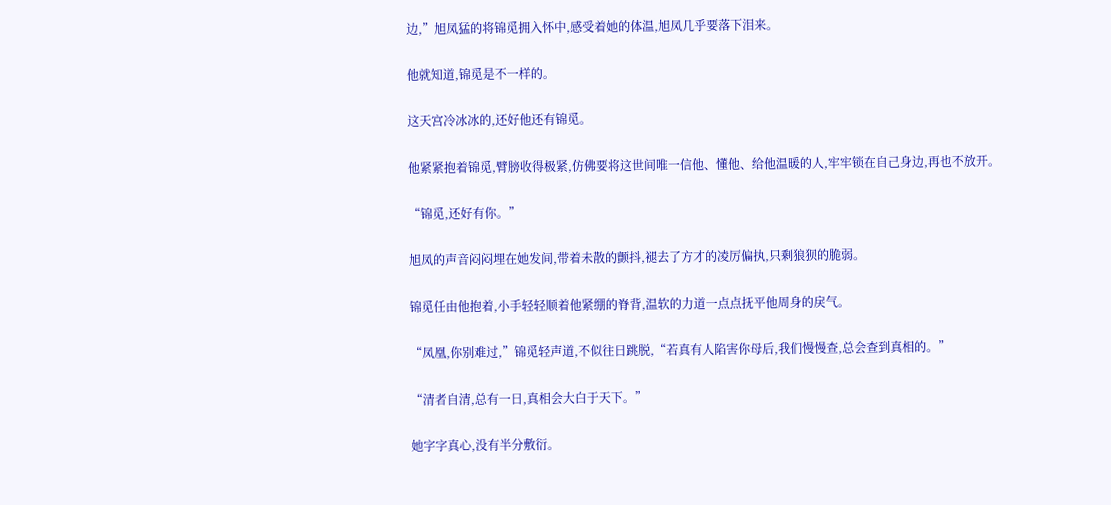边,”旭凤猛的将锦觅拥入怀中,感受着她的体温,旭凤几乎要落下泪来。

他就知道,锦觅是不一样的。

这天宫冷冰冰的,还好他还有锦觅。

他紧紧抱着锦觅,臂膀收得极紧,仿佛要将这世间唯一信他、懂他、给他温暖的人,牢牢锁在自己身边,再也不放开。

“锦觅,还好有你。”

旭凤的声音闷闷埋在她发间,带着未散的颤抖,褪去了方才的凌厉偏执,只剩狼狈的脆弱。

锦觅任由他抱着,小手轻轻顺着他紧绷的脊背,温软的力道一点点抚平他周身的戾气。

“凤凰,你别难过,”锦觅轻声道,不似往日跳脱,“若真有人陷害你母后,我们慢慢查,总会查到真相的。”

“清者自清,总有一日,真相会大白于天下。”

她字字真心,没有半分敷衍。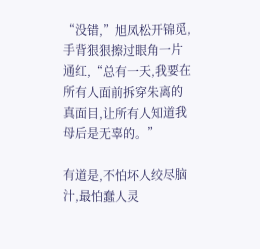“没错,”旭凤松开锦觅,手背狠狠擦过眼角一片通红,“总有一天,我要在所有人面前拆穿朱离的真面目,让所有人知道我母后是无辜的。”

有道是,不怕坏人绞尽脑汁,最怕蠢人灵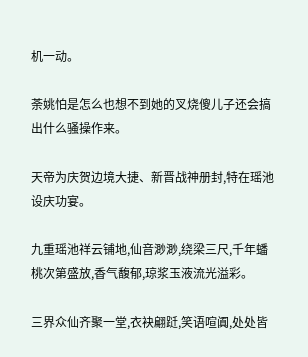机一动。

荼姚怕是怎么也想不到她的叉烧傻儿子还会搞出什么骚操作来。

天帝为庆贺边境大捷、新晋战神册封,特在瑶池设庆功宴。

九重瑶池祥云铺地,仙音渺渺,绕梁三尺,千年蟠桃次第盛放,香气馥郁,琼浆玉液流光溢彩。

三界众仙齐聚一堂,衣袂翩跹,笑语喧阗,处处皆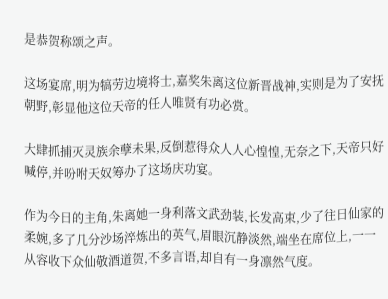是恭贺称颂之声。

这场宴席,明为犒劳边境将士,嘉奖朱离这位新晋战神,实则是为了安抚朝野,彰显他这位天帝的任人唯贤有功必赏。

大肆抓捕灭灵族余孽未果,反倒惹得众人人心惶惶,无奈之下,天帝只好喊停,并吩咐天奴筹办了这场庆功宴。

作为今日的主角,朱离她一身利落文武劲装,长发高束,少了往日仙家的柔婉,多了几分沙场淬炼出的英气,眉眼沉静淡然,端坐在席位上,一一从容收下众仙敬酒道贺,不多言语,却自有一身凛然气度。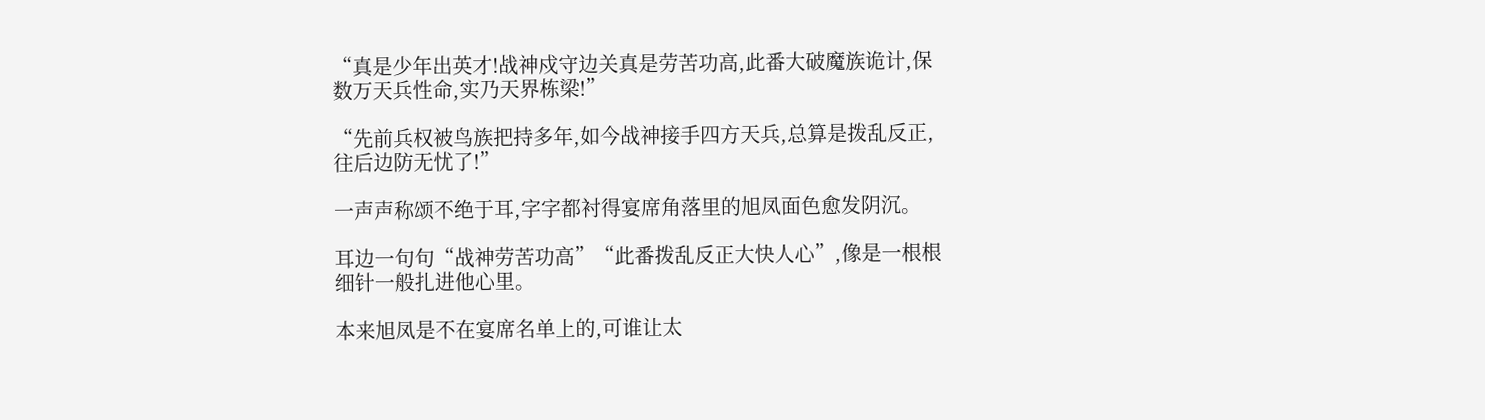“真是少年出英才!战神戍守边关真是劳苦功高,此番大破魔族诡计,保数万天兵性命,实乃天界栋梁!”

“先前兵权被鸟族把持多年,如今战神接手四方天兵,总算是拨乱反正,往后边防无忧了!”

一声声称颂不绝于耳,字字都衬得宴席角落里的旭凤面色愈发阴沉。

耳边一句句“战神劳苦功高”“此番拨乱反正大快人心”,像是一根根细针一般扎进他心里。

本来旭凤是不在宴席名单上的,可谁让太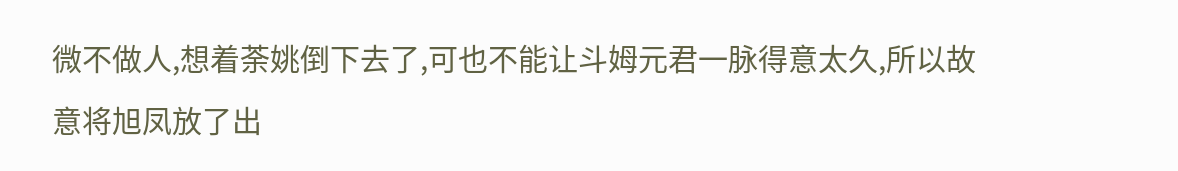微不做人,想着荼姚倒下去了,可也不能让斗姆元君一脉得意太久,所以故意将旭凤放了出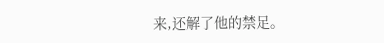来,还解了他的禁足。